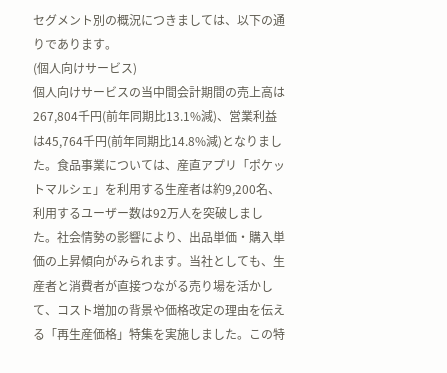セグメント別の概況につきましては、以下の通りであります。
(個人向けサービス)
個人向けサービスの当中間会計期間の売上高は267,804千円(前年同期比13.1%減)、営業利益は45,764千円(前年同期比14.8%減)となりました。食品事業については、産直アプリ「ポケットマルシェ」を利用する生産者は約9,200名、利用するユーザー数は92万人を突破しました。社会情勢の影響により、出品単価・購入単価の上昇傾向がみられます。当社としても、生産者と消費者が直接つながる売り場を活かして、コスト増加の背景や価格改定の理由を伝える「再生産価格」特集を実施しました。この特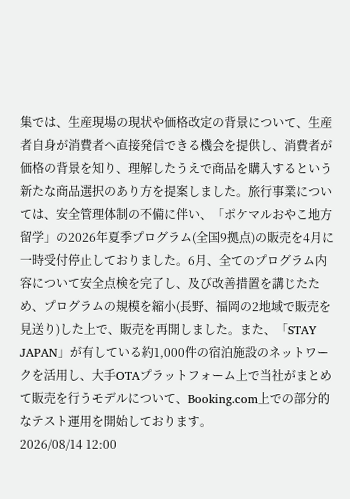集では、生産現場の現状や価格改定の背景について、生産者自身が消費者へ直接発信できる機会を提供し、消費者が価格の背景を知り、理解したうえで商品を購入するという新たな商品選択のあり方を提案しました。旅行事業については、安全管理体制の不備に伴い、「ポケマルおやこ地方留学」の2026年夏季プログラム(全国9拠点)の販売を4月に一時受付停止しておりました。6月、全てのプログラム内容について安全点検を完了し、及び改善措置を講じたため、プログラムの規模を縮小(長野、福岡の2地域で販売を見送り)した上で、販売を再開しました。また、「STAY JAPAN」が有している約1,000件の宿泊施設のネットワークを活用し、大手OTAプラットフォーム上で当社がまとめて販売を行うモデルについて、Booking.com上での部分的なテスト運用を開始しております。
2026/08/14 12:00